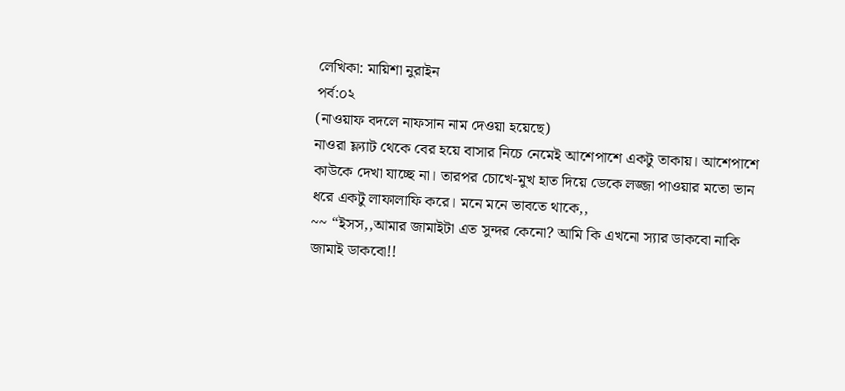লেখিকা: মায়িশা নুরাইন
পর্ব:০২
(নাওয়াফ বদলে নাফসান নাম দেওয়া হয়েছে)
নাওরা ফ্ল্যাট থেকে বের হয়ে বাসার নিচে নেমেই আশেপাশে একটু তাকায়। আশেপাশে কাউকে দেখা যাচ্ছে না। তারপর চোখে-মুখ হাত দিয়ে ডেকে লজ্জা পাওয়ার মতো ভান ধরে একটু লাফালাফি করে। মনে মনে ভাবতে থাকে,,
~~ “ইসস,,আমার জামাইটা এত সুন্দর কেনো? আমি কি এখনো স্যার ডাকবো নাকি জামাই ডাকবো!!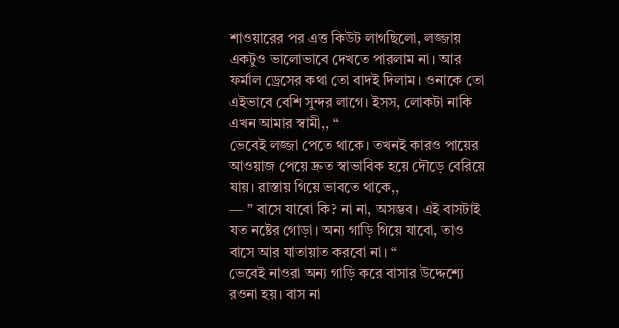শাওয়ারের পর এত্ত কিউট লাগছিলো, লজ্জায় একটুও ভালোভাবে দেখতে পারলাম না। আর ফর্মাল ড্রেসের কথা তো বাদই দিলাম। ওনাকে তো এইভাবে বেশি সুন্দর লাগে। ইসস, লোকটা নাকি এখন আমার স্বামী,, “
ভেবেই লজ্জা পেতে থাকে। তখনই কারও পায়ের আওয়াজ পেয়ে দ্রুত স্বাভাবিক হয়ে দৌড়ে বেরিয়ে যায়। রাস্তায় গিয়ে ভাবতে থাকে,,
— ” বাসে যাবো কি? না না, অসম্ভব। এই বাসটাই যত নষ্টের গোড়া। অন্য গাড়ি গিয়ে যাবো, তাও বাসে আর যাতায়াত করবো না। “
ভেবেই নাওরা অন্য গাড়ি করে বাসার উদ্দেশ্যে রওনা হয়। বাস না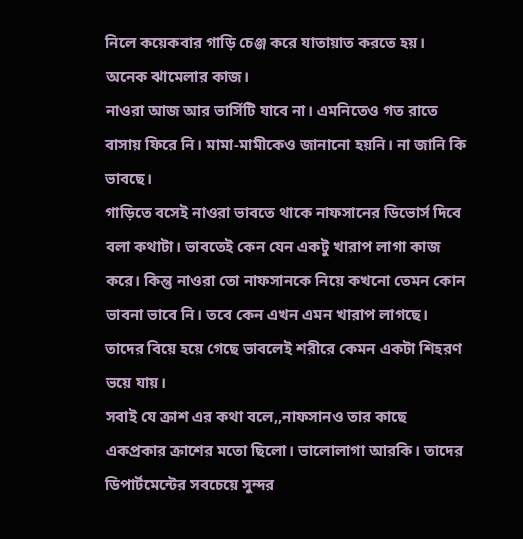নিলে কয়েকবার গাড়ি চেঞ্জ করে যাতায়াত করতে হয়। অনেক ঝামেলার কাজ।
নাওরা আজ আর ভার্সিটি যাবে না। এমনিতেও গত রাতে বাসায় ফিরে নি। মামা-মামীকেও জানানো হয়নি। না জানি কি ভাবছে।
গাড়িতে বসেই নাওরা ভাবতে থাকে নাফসানের ডিভোর্স দিবে বলা কথাটা। ভাবতেই কেন যেন একটু খারাপ লাগা কাজ করে। কিন্তু নাওরা তো নাফসানকে নিয়ে কখনো তেমন কোন ভাবনা ভাবে নি। তবে কেন এখন এমন খারাপ লাগছে। তাদের বিয়ে হয়ে গেছে ভাবলেই শরীরে কেমন একটা শিহরণ ভয়ে যায়।
সবাই যে ক্রাশ এর কথা বলে,,নাফসানও তার কাছে একপ্রকার ক্রাশের মতো ছিলো। ভালোলাগা আরকি। তাদের ডিপার্টমেন্টের সবচেয়ে সুন্দর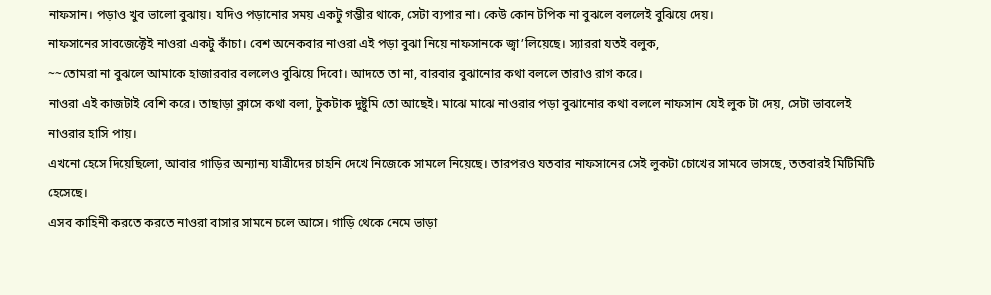নাফসান। পড়াও খুব ভালো বুঝায়। যদিও পড়ানোর সময় একটু গম্ভীর থাকে, সেটা ব্যপার না। কেউ কোন টপিক না বুঝলে বললেই বুঝিয়ে দেয়।
নাফসানের সাবজেক্টেই নাওরা একটু কাঁচা। বেশ অনেকবার নাওরা এই পড়া বুঝা নিয়ে নাফসানকে জ্বা’লিয়েছে। স্যাররা যতই বলুক,
~~তোমরা না বুঝলে আমাকে হাজারবার বললেও বুঝিয়ে দিবো। আদতে তা না, বারবার বুঝানোর কথা বললে তারাও রাগ করে।
নাওরা এই কাজটাই বেশি করে। তাছাড়া ক্লাসে কথা বলা, টুকটাক দুষ্টুমি তো আছেই। মাঝে মাঝে নাওরার পড়া বুঝানোর কথা বললে নাফসান যেই লুক টা দেয়, সেটা ভাবলেই নাওরার হাসি পায়।
এখনো হেসে দিয়েছিলো, আবার গাড়ির অন্যান্য যাত্রীদের চাহনি দেখে নিজেকে সামলে নিয়েছে। তারপরও যতবার নাফসানের সেই লুকটা চোখের সামবে ভাসছে, ততবারই মিটিমিটি হেসেছে।
এসব কাহিনী করতে করতে নাওরা বাসার সামনে চলে আসে। গাড়ি থেকে নেমে ভাড়া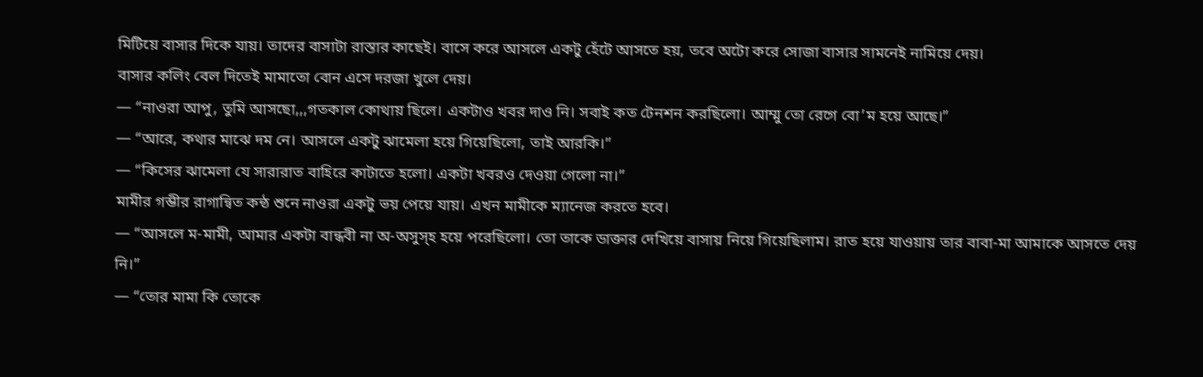মিটিয়ে বাসার দিকে যায়। তাদের বাসাটা রাস্তার কাছেই। বাসে করে আসলে একটু হেঁটে আসতে হয়, তবে অটো করে সোজা বাসার সামনেই নামিয়ে দেয়।
বাসার কলিং বেল দিতেই মামাতো বোন এসে দরজা খুলে দেয়।
— “নাওরা আপু, তুমি আসছো,,,গতকাল কোথায় ছিলে। একটাও খবর দাও নি। সবাই কত টেনশন করছিলো। আম্মু তো রেগে বো’ম হয়ে আছে।”
— “আরে, কথার মাঝে দম নে। আসলে একটু ঝামেলা হয়ে গিয়েছিলো, তাই আরকি।”
— “কিসের ঝামেলা যে সারারাত বাহিরে কাটাতে হলো। একটা খবরও দেওয়া গেলো না।”
মামীর গম্ভীর রাগান্বিত কন্ঠ শুনে নাওরা একটু ভয় পেয়ে যায়। এখন মামীকে ম্যানেজ করতে হবে।
— “আসলে ম-মামী, আমার একটা বান্ধবী না অ-অসুস্হ হয়ে পরেছিলো। তো তাকে ডাক্তার দেখিয়ে বাসায় নিয়ে গিয়েছিলাম। রাত হয়ে যাওয়ায় তার বাবা-মা আমাকে আসতে দেয় নি।”
— “তোর মামা কি তোকে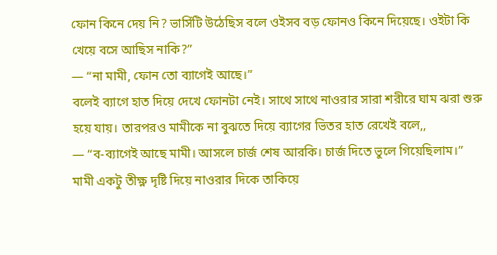ফোন কিনে দেয় নি? ভার্সিটি উঠেছিস বলে ওইসব বড় ফোনও কিনে দিয়েছে। ওইটা কি খেয়ে বসে আছিস নাকি?”
— “না মামী, ফোন তো ব্যাগেই আছে।”
বলেই ব্যাগে হাত দিয়ে দেখে ফোনটা নেই। সাথে সাথে নাওরার সারা শরীরে ঘাম ঝরা শুরু হয়ে যায়। তারপরও মামীকে না বুঝতে দিয়ে ব্যাগের ভিতর হাত রেখেই বলে,,
— “ব-ব্যাগেই আছে মামী। আসলে চার্জ শেষ আরকি। চার্জ দিতে ভুলে গিয়েছিলাম।”
মামী একটু তীক্ষ্ণ দৃষ্টি দিয়ে নাওরার দিকে তাকিয়ে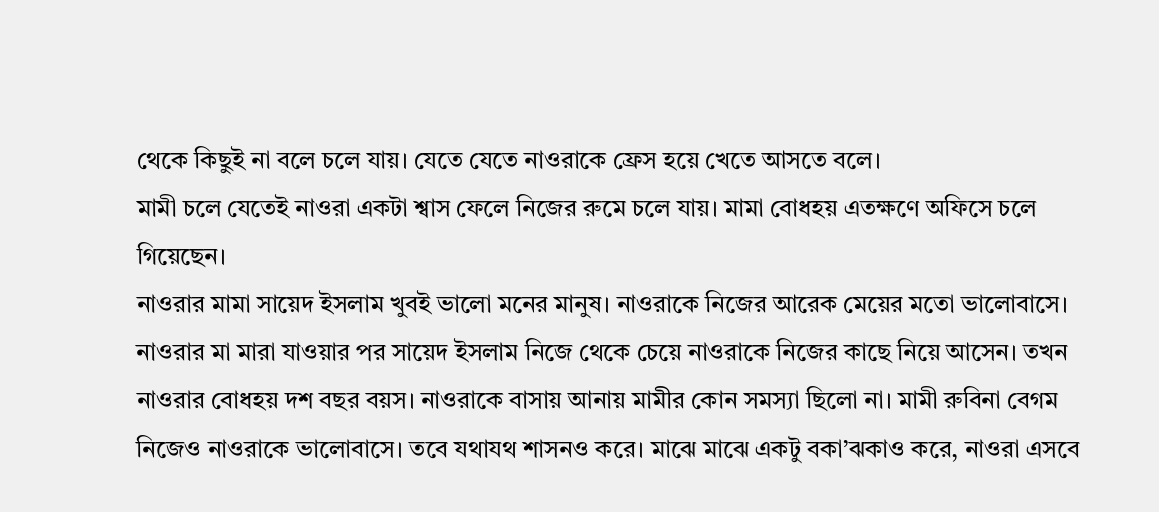থেকে কিছুই না বলে চলে যায়। যেতে যেতে নাওরাকে ফ্রেস হয়ে খেতে আসতে বলে।
মামী চলে যেতেই নাওরা একটা শ্বাস ফেলে নিজের রুমে চলে যায়। মামা বোধহয় এতক্ষণে অফিসে চলে গিয়েছেন।
নাওরার মামা সায়েদ ইসলাম খুবই ভালো মনের মানুষ। নাওরাকে নিজের আরেক মেয়ের মতো ভালোবাসে। নাওরার মা মারা যাওয়ার পর সায়েদ ইসলাম নিজে থেকে চেয়ে নাওরাকে নিজের কাছে নিয়ে আসেন। তখন নাওরার বোধহয় দশ বছর বয়স। নাওরাকে বাসায় আনায় মামীর কোন সমস্যা ছিলো না। মামী রুবিনা বেগম নিজেও নাওরাকে ভালোবাসে। তবে যথাযথ শাসনও করে। মাঝে মাঝে একটু বকা’ঝকাও করে, নাওরা এসবে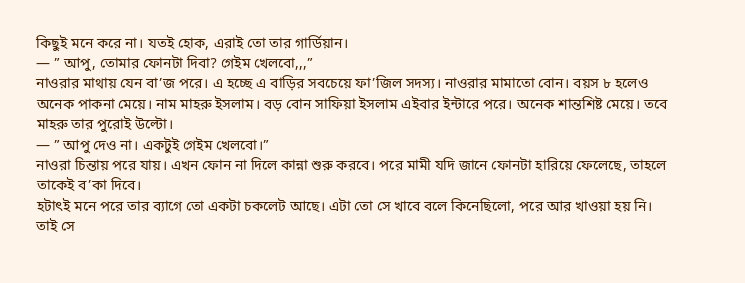কিছুই মনে করে না। যতই হোক, এরাই তো তার গার্ডিয়ান।
— ” আপু, তোমার ফোনটা দিবা? গেইম খেলবো,,,”
নাওরার মাথায় যেন বা’জ পরে। এ হচ্ছে এ বাড়ির সবচেয়ে ফা’জিল সদস্য। নাওরার মামাতো বোন। বয়স ৮ হলেও অনেক পাকনা মেয়ে। নাম মাহরু ইসলাম। বড় বোন সাফিয়া ইসলাম এইবার ইন্টারে পরে। অনেক শান্তশিষ্ট মেয়ে। তবে মাহরু তার পুরোই উল্টো।
— ” আপু দেও না। একটুই গেইম খেলবো।”
নাওরা চিন্তায় পরে যায়। এখন ফোন না দিলে কান্না শুরু করবে। পরে মামী যদি জানে ফোনটা হারিয়ে ফেলেছে, তাহলে তাকেই ব’কা দিবে।
হটাৎই মনে পরে তার ব্যাগে তো একটা চকলেট আছে। এটা তো সে খাবে বলে কিনেছিলো, পরে আর খাওয়া হয় নি। তাই সে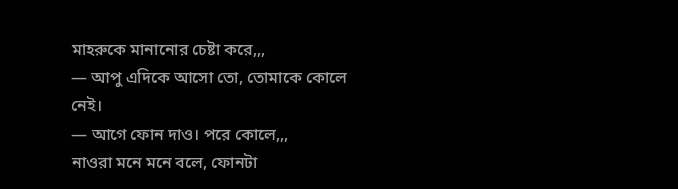মাহরুকে মানানোর চেষ্টা করে,,,
— আপু এদিকে আসো তো, তোমাকে কোলে নেই।
— আগে ফোন দাও। পরে কোলে,,,
নাওরা মনে মনে বলে, ফোনটা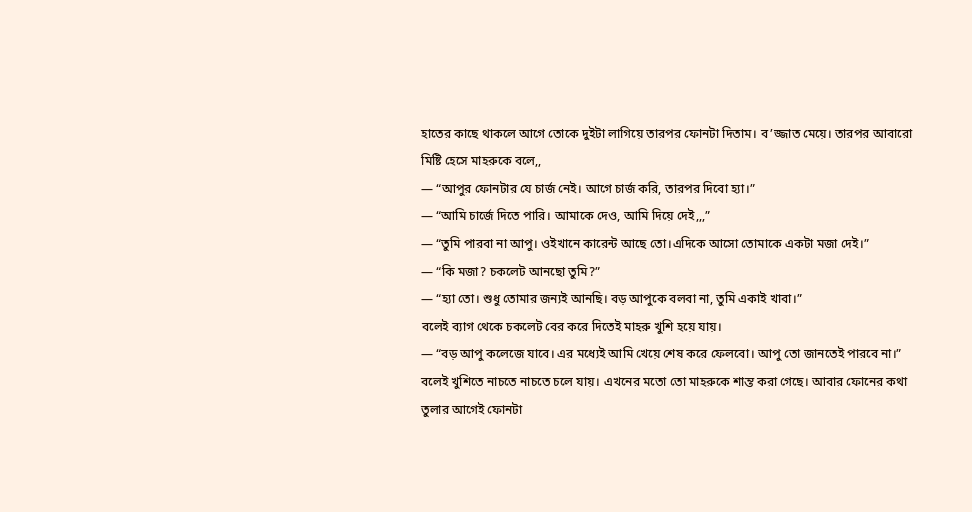হাতের কাছে থাকলে আগে তোকে দুইটা লাগিয়ে তারপর ফোনটা দিতাম। ব’জ্জাত মেয়ে। তারপর আবারো মিষ্টি হেসে মাহরুকে বলে,,
— “আপুর ফোনটার যে চার্জ নেই। আগে চার্জ করি, তারপর দিবো হ্যা।”
— “আমি চার্জে দিতে পারি। আমাকে দেও, আমি দিয়ে দেই,,,”
— “তুমি পারবা না আপু। ওইখানে কারেন্ট আছে তো।এদিকে আসো তোমাকে একটা মজা দেই।”
— “কি মজা? চকলেট আনছো তুমি?”
— “হ্যা তো। শুধু তোমার জন্যই আনছি। বড় আপুকে বলবা না, তুমি একাই খাবা।”
বলেই ব্যাগ থেকে চকলেট বের করে দিতেই মাহরু খুশি হয়ে যায়।
— “বড় আপু কলেজে যাবে। এর মধ্যেই আমি খেয়ে শেষ করে ফেলবো। আপু তো জানতেই পারবে না।”
বলেই খুশিতে নাচতে নাচতে চলে যায়। এখনের মতো তো মাহরুকে শান্ত করা গেছে। আবার ফোনের কথা তুলার আগেই ফোনটা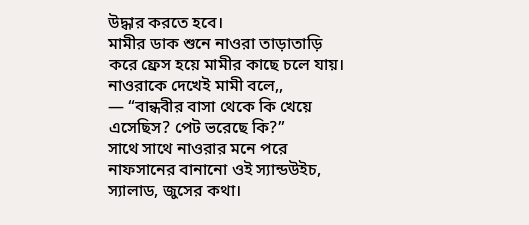উদ্ধার করতে হবে।
মামীর ডাক শুনে নাওরা তাড়াতাড়ি করে ফ্রেস হয়ে মামীর কাছে চলে যায়। নাওরাকে দেখেই মামী বলে,,
— “বান্ধবীর বাসা থেকে কি খেয়ে এসেছিস? পেট ভরেছে কি?”
সাথে সাথে নাওরার মনে পরে নাফসানের বানানো ওই স্যান্ডউইচ, স্যালাড, জুসের কথা।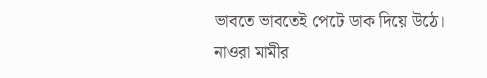ভাবতে ভাবতেই পেটে ডাক দিয়ে উঠে। নাওরা মামীর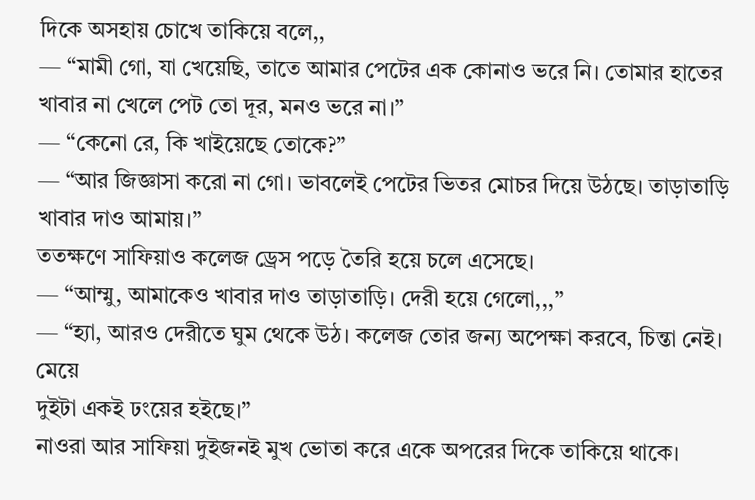দিকে অসহায় চোখে তাকিয়ে বলে,,
— “মামী গো, যা খেয়েছি, তাতে আমার পেটের এক কোনাও ভরে নি। তোমার হাতের খাবার না খেলে পেট তো দূর, মনও ভরে না।”
— “কেনো রে, কি খাইয়েছে তোকে?”
— “আর জিজ্ঞাসা করো না গো। ভাবলেই পেটের ভিতর মোচর দিয়ে উঠছে। তাড়াতাড়ি খাবার দাও আমায়।”
ততক্ষণে সাফিয়াও কলেজ ড্রেস পড়ে তৈরি হয়ে চলে এসেছে।
— “আম্মু, আমাকেও খাবার দাও তাড়াতাড়ি। দেরী হয়ে গেলো,,,”
— “হ্যা, আরও দেরীতে ঘুম থেকে উঠ। কলেজ তোর জন্য অপেক্ষা করবে, চিন্তা নেই। মেয়ে
দুইটা একই ঢংয়ের হইছে।”
নাওরা আর সাফিয়া দুইজনই মুখ ভোতা করে একে অপরের দিকে তাকিয়ে থাকে।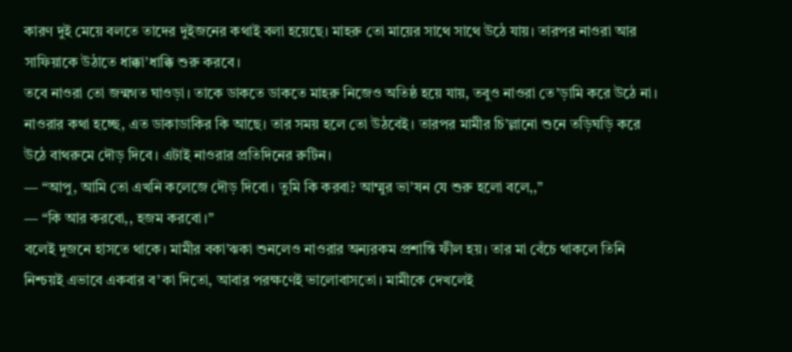কারণ দুই মেয়ে বলতে তাদের দুইজনের কথাই বলা হয়েছে। মাহরু তো মায়ের সাথে সাথে উঠে যায়। তারপর নাওরা আর সাফিয়াকে উঠাতে ধাক্কা’ধাক্কি শুরু করবে।
তবে নাওরা তো জন্মগত ঘাওড়া। তাকে ডাকতে ডাকতে মাহরু নিজেও অতিষ্ঠ হয়ে যায়, তবুও নাওরা তে’ড়ামি করে উঠে না। নাওরার কথা হচ্ছে, এত ডাকাডাকির কি আছে। তার সময় হলে তো উঠবেই। তারপর মামীর চি’ল্লানো শুনে তড়িঘড়ি করে উঠে বাথরুমে দৌড় দিবে। এটাই নাওরার প্রতিদিনের রুটিন।
— “আপু, আমি তো এখনি কলেজে দৌড় দিবো। তুমি কি করবা? আম্মুর ভা’ষন যে শুরু হলো বলে,,”
— “কি আর করবো,, হজম করবো।”
বলেই দুজনে হাসতে থাকে। মামীর বকা’ঝকা শুনলেও নাওরার অন্যরকম প্রশান্তি ফীল হয়। তার মা বেঁচে থাকলে তিনি নিশ্চয়ই এভাবে একবার ব’কা দিতো, আবার পরক্ষণেই ভালোবাসতো। মামীকে দেখলেই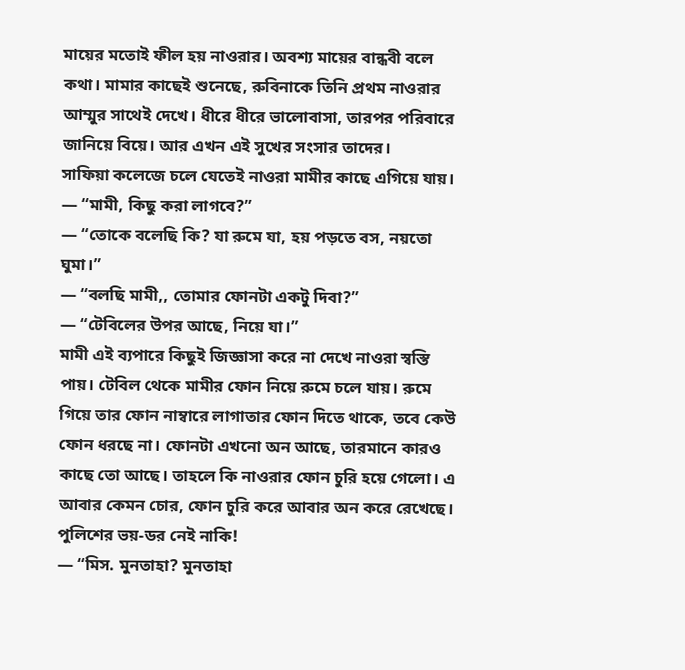মায়ের মতোই ফীল হয় নাওরার। অবশ্য মায়ের বান্ধবী বলে কথা। মামার কাছেই শুনেছে, রুবিনাকে তিনি প্রথম নাওরার আম্মুর সাথেই দেখে। ধীরে ধীরে ভালোবাসা, তারপর পরিবারে জানিয়ে বিয়ে। আর এখন এই সুখের সংসার তাদের।
সাফিয়া কলেজে চলে যেতেই নাওরা মামীর কাছে এগিয়ে যায়।
— “মামী, কিছু করা লাগবে?”
— “তোকে বলেছি কি? যা রুমে যা, হয় পড়তে বস, নয়তো ঘুমা।”
— “বলছি মামী,, তোমার ফোনটা একটু দিবা?”
— “টেবিলের উপর আছে, নিয়ে যা।”
মামী এই ব্যপারে কিছুই জিজ্ঞাসা করে না দেখে নাওরা স্বস্তি পায়। টেবিল থেকে মামীর ফোন নিয়ে রুমে চলে যায়। রুমে গিয়ে তার ফোন নাম্বারে লাগাতার ফোন দিতে থাকে, তবে কেউ ফোন ধরছে না। ফোনটা এখনো অন আছে, তারমানে কারও কাছে তো আছে। তাহলে কি নাওরার ফোন চুরি হয়ে গেলো। এ আবার কেমন চোর, ফোন চুরি করে আবার অন করে রেখেছে। পুলিশের ভয়-ডর নেই নাকি!
— “মিস. মুনতাহা? মুনতাহা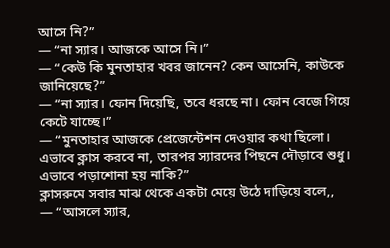আসে নি?”
— “না স্যার। আজকে আসে নি।”
— “কেউ কি মুনতাহার খবর জানেন? কেন আসেনি, কাউকে জানিয়েছে?”
— “না স্যার। ফোন দিয়েছি, তবে ধরছে না। ফোন বেজে গিয়ে কেটে যাচ্ছে।”
— “মুনতাহার আজকে প্রেজেন্টেশন দেওয়ার কথা ছিলো। এভাবে ক্লাস করবে না, তারপর স্যারদের পিছনে দৌড়াবে শুধু। এভাবে পড়াশোনা হয় নাকি?”
ক্লাসরুমে সবার মাঝ থেকে একটা মেয়ে উঠে দাড়িয়ে বলে,,
— “আসলে স্যার,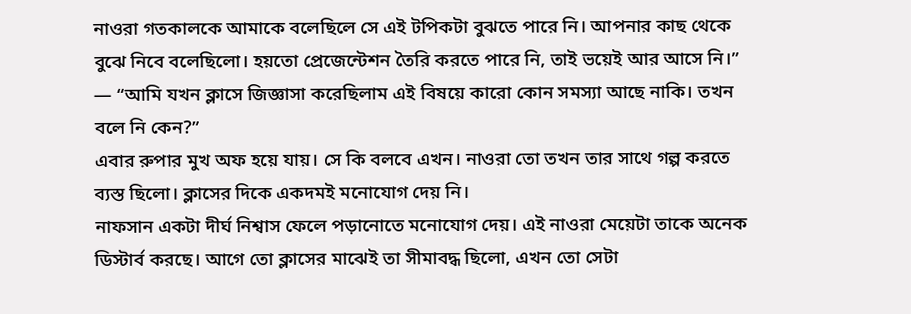নাওরা গতকালকে আমাকে বলেছিলে সে এই টপিকটা বুঝতে পারে নি। আপনার কাছ থেকে বুঝে নিবে বলেছিলো। হয়তো প্রেজেন্টেশন তৈরি করতে পারে নি, তাই ভয়েই আর আসে নি।”
— “আমি যখন ক্লাসে জিজ্ঞাসা করেছিলাম এই বিষয়ে কারো কোন সমস্যা আছে নাকি। তখন বলে নি কেন?”
এবার রুপার মুখ অফ হয়ে যায়। সে কি বলবে এখন। নাওরা তো তখন তার সাথে গল্প করতে ব্যস্ত ছিলো। ক্লাসের দিকে একদমই মনোযোগ দেয় নি।
নাফসান একটা দীর্ঘ নিশ্বাস ফেলে পড়ানোতে মনোযোগ দেয়। এই নাওরা মেয়েটা তাকে অনেক ডিস্টার্ব করছে। আগে তো ক্লাসের মাঝেই তা সীমাবদ্ধ ছিলো, এখন তো সেটা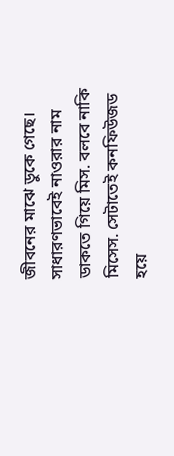জীবনের মাঝে ডুকে গেছে।
সাধারণভাবেই নাওরার নাম ডাকতে গিয়ে মিস. বলবে নাকি মিসেস. সেটাতেই কনফিউজড হয়ে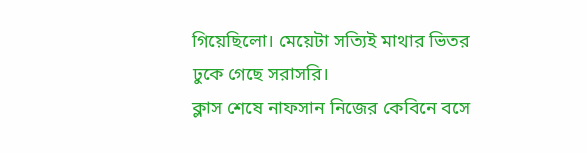গিয়েছিলো। মেয়েটা সত্যিই মাথার ভিতর ঢুকে গেছে সরাসরি।
ক্লাস শেষে নাফসান নিজের কেবিনে বসে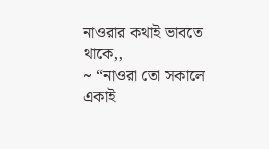নাওরার কথাই ভাবতে থাকে,,
~ “নাওরা তো সকালে একাই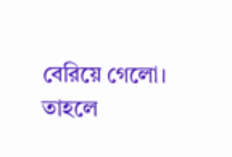বেরিয়ে গেলো। তাহলে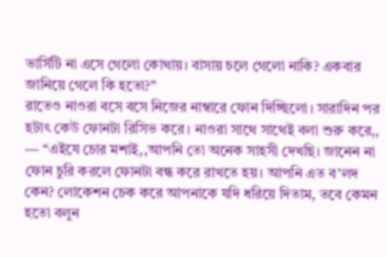ভার্সিটি না এসে গেলো কোথায়। বাসায় চলে গেলো নাকি? একবার জানিয়ে গেলে কি হতো?”
রাতেও নাওরা বসে বসে নিজের নাম্বারে ফোন দিচ্ছিলো। সারাদিন পর হটাৎ কেউ ফোনটা রিসিভ করে। নাওরা সাথে সাথেই বলা শুরু করে,,
— “এইযে চোর মশাই,,আপনি তো অনেক সাহসী দেখছি। জানেন না ফোন চুরি করলে ফোনটা বন্ধ করে রাখতে হয়। আপনি এত ব’লদ কেন? লোকেশন চেক করে আপনাকে যদি ধরিয়ে দিতাম, তবে কেমন হতো বলুন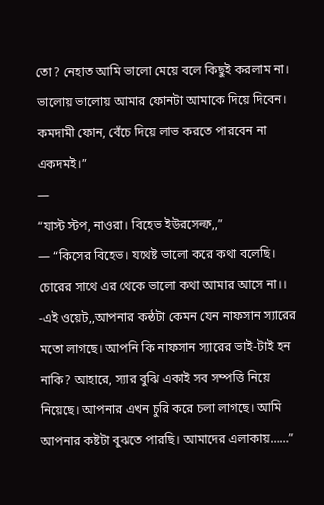তো? নেহাত আমি ভালো মেয়ে বলে কিছুই করলাম না। ভালোয় ভালোয় আমার ফোনটা আমাকে দিয়ে দিবেন। কমদামী ফোন, বেঁচে দিয়ে লাভ করতে পারবেন না একদমই।”
—
“যাস্ট স্টপ, নাওরা। বিহেভ ইউরসেল্ফ,,”
— “কিসের বিহেভ। যথেষ্ট ভালো করে কথা বলেছি। চোরের সাথে এর থেকে ভালো কথা আমার আসে না।।
-এই ওয়েট,,আপনার কন্ঠটা কেমন যেন নাফসান স্যারের মতো লাগছে। আপনি কি নাফসান স্যারের ভাই-টাই হন নাকি? আহারে, স্যার বুঝি একাই সব সম্পত্তি নিয়ে নিয়েছে। আপনার এখন চুরি করে চলা লাগছে। আমি আপনার কষ্টটা বুঝতে পারছি। আমাদের এলাকায়……”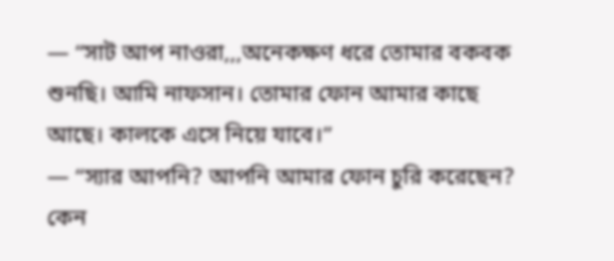— “সাট আপ নাওরা,,,অনেকক্ষণ ধরে তোমার বকবক শুনছি। আমি নাফসান। তোমার ফোন আমার কাছে আছে। কালকে এসে নিয়ে যাবে।”
— “স্যার আপনি? আপনি আমার ফোন চুরি করেছেন? কেন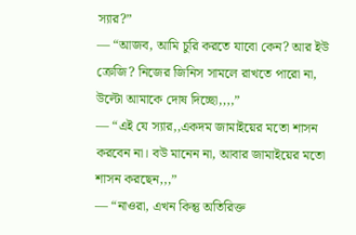স্যার?”
— “আজব, আমি চুরি করতে যাবো কেন? আর ইউ ক্রেজি? নিজের জিনিস সামলে রাখতে পারো না, উল্টো আমাকে দোষ দিচ্ছো,,,,”
— “এই যে স্যার,,একদম জামাইয়ের মতো শাসন করবেন না। বউ মানেন না, আবার জামাইয়ের মতো শাসন করছেন,,,”
— “নাওরা, এখন কিন্তু অতিরিক্ত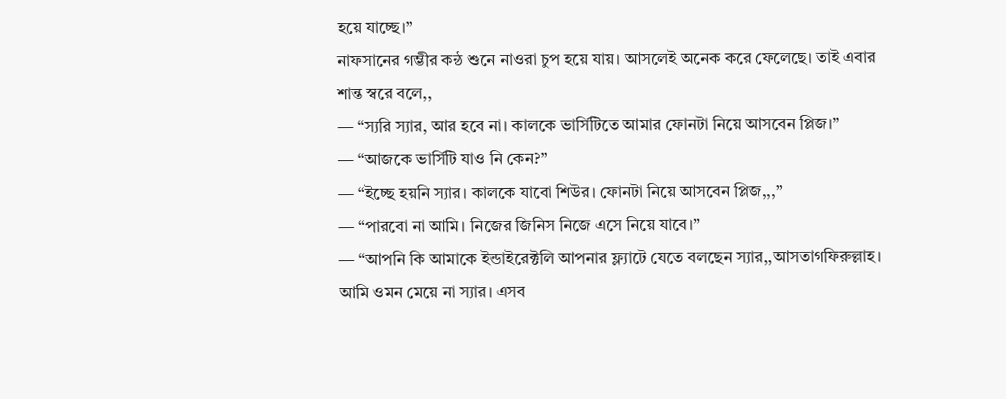হয়ে যাচ্ছে।”
নাফসানের গম্ভীর কন্ঠ শুনে নাওরা চুপ হয়ে যায়। আসলেই অনেক করে ফেলেছে। তাই এবার শান্ত স্বরে বলে,,
— “স্যরি স্যার, আর হবে না। কালকে ভার্সিটিতে আমার ফোনটা নিয়ে আসবেন প্লিজ।”
— “আজকে ভার্সিটি যাও নি কেন?”
— “ইচ্ছে হয়নি স্যার। কালকে যাবো শিউর। ফোনটা নিয়ে আসবেন প্লিজ,,,”
— “পারবো না আমি। নিজের জিনিস নিজে এসে নিয়ে যাবে।”
— “আপনি কি আমাকে ইন্ডাইরেক্টলি আপনার ফ্ল্যাটে যেতে বলছেন স্যার,,আসতাগফিরুল্লাহ। আমি ওমন মেয়ে না স্যার। এসব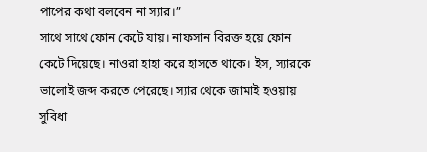পাপের কথা বলবেন না স্যার।”
সাথে সাথে ফোন কেটে যায়। নাফসান বিরক্ত হয়ে ফোন কেটে দিয়েছে। নাওরা হাহা করে হাসতে থাকে। ইস, স্যারকে ভালোই জব্দ করতে পেরেছে। স্যার থেকে জামাই হওয়ায় সুবিধা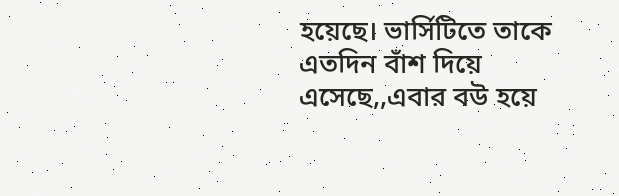হয়েছে। ভার্সিটিতে তাকে এতদিন বাঁশ দিয়ে এসেছে,,এবার বউ হয়ে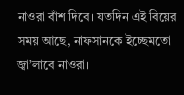নাওরা বাঁশ দিবে। যতদিন এই বিয়ের সময় আছে, নাফসানকে ইচ্ছেমতো জ্বা’লাবে নাওরা।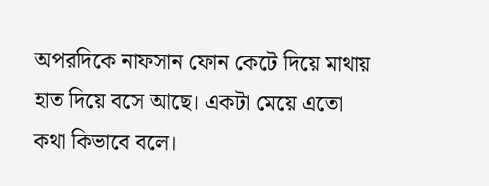অপরদিকে নাফসান ফোন কেটে দিয়ে মাথায় হাত দিয়ে বসে আছে। একটা মেয়ে এতো কথা কিভাবে বলে।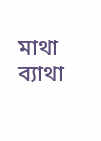মাথা ব্যাথা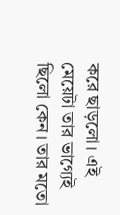করে ছাড়লো। এই মেয়েটা তার ভাগ্যেই ছিলো কেন। তার মতো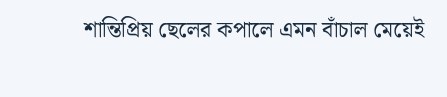শান্তিপ্রিয় ছেলের কপালে এমন বাঁচাল মেয়েই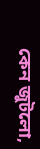কেন জুটলো,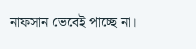নাফসান ভেবেই পাচ্ছে না।